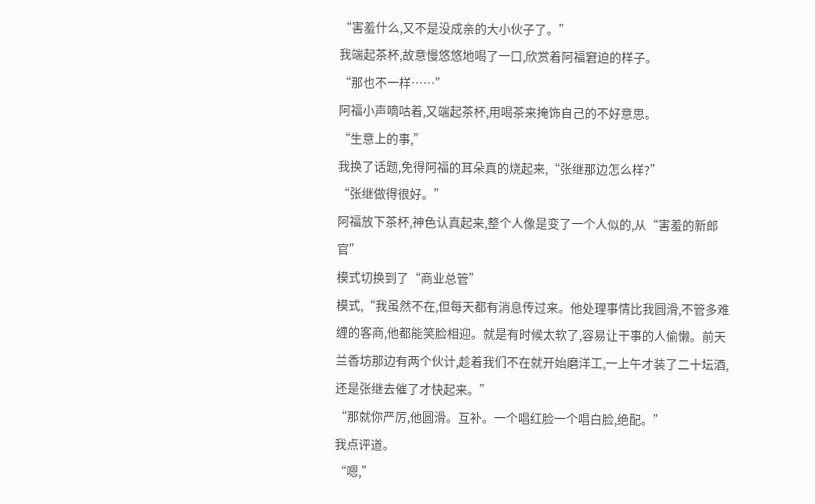“害羞什么,又不是没成亲的大小伙子了。”
我端起茶杯,故意慢悠悠地喝了一口,欣赏着阿福窘迫的样子。
“那也不一样……”
阿福小声嘀咕着,又端起茶杯,用喝茶来掩饰自己的不好意思。
“生意上的事,”
我换了话题,免得阿福的耳朵真的烧起来,“张继那边怎么样?”
“张继做得很好。”
阿福放下茶杯,神色认真起来,整个人像是变了一个人似的,从“害羞的新郎官”
模式切换到了“商业总管”
模式,“我虽然不在,但每天都有消息传过来。他处理事情比我圆滑,不管多难缠的客商,他都能笑脸相迎。就是有时候太软了,容易让干事的人偷懒。前天兰香坊那边有两个伙计,趁着我们不在就开始磨洋工,一上午才装了二十坛酒,还是张继去催了才快起来。”
“那就你严厉,他圆滑。互补。一个唱红脸一个唱白脸,绝配。”
我点评道。
“嗯,”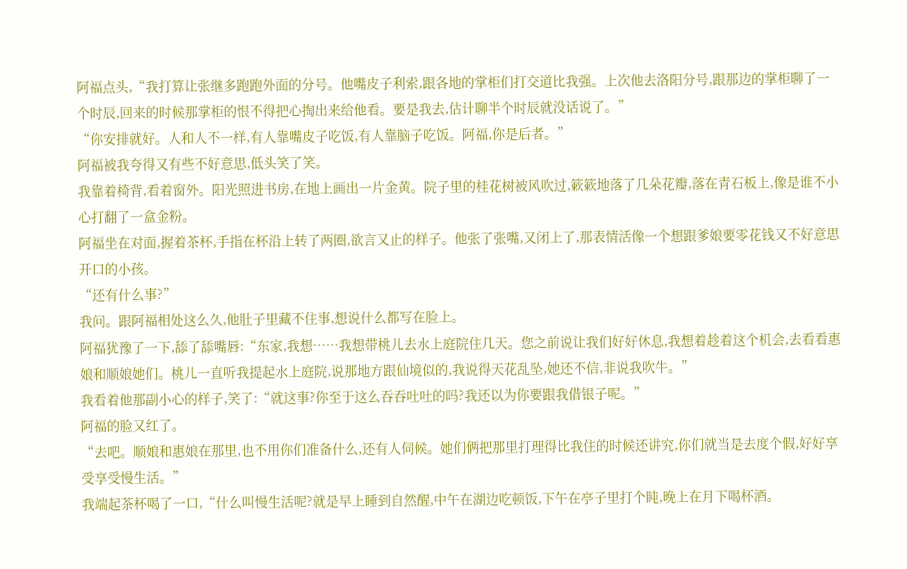阿福点头,“我打算让张继多跑跑外面的分号。他嘴皮子利索,跟各地的掌柜们打交道比我强。上次他去洛阳分号,跟那边的掌柜聊了一个时辰,回来的时候那掌柜的恨不得把心掏出来给他看。要是我去,估计聊半个时辰就没话说了。”
“你安排就好。人和人不一样,有人靠嘴皮子吃饭,有人靠脑子吃饭。阿福,你是后者。”
阿福被我夸得又有些不好意思,低头笑了笑。
我靠着椅背,看着窗外。阳光照进书房,在地上画出一片金黄。院子里的桂花树被风吹过,簌簌地落了几朵花瓣,落在青石板上,像是谁不小心打翻了一盒金粉。
阿福坐在对面,握着茶杯,手指在杯沿上转了两圈,欲言又止的样子。他张了张嘴,又闭上了,那表情活像一个想跟爹娘要零花钱又不好意思开口的小孩。
“还有什么事?”
我问。跟阿福相处这么久,他肚子里藏不住事,想说什么都写在脸上。
阿福犹豫了一下,舔了舔嘴唇:“东家,我想……我想带桃儿去水上庭院住几天。您之前说让我们好好休息,我想着趁着这个机会,去看看惠娘和顺娘她们。桃儿一直听我提起水上庭院,说那地方跟仙境似的,我说得天花乱坠,她还不信,非说我吹牛。”
我看着他那副小心的样子,笑了:“就这事?你至于这么吞吞吐吐的吗?我还以为你要跟我借银子呢。”
阿福的脸又红了。
“去吧。顺娘和惠娘在那里,也不用你们准备什么,还有人伺候。她们俩把那里打理得比我住的时候还讲究,你们就当是去度个假,好好享受享受慢生活。”
我端起茶杯喝了一口,“什么叫慢生活呢?就是早上睡到自然醒,中午在湖边吃顿饭,下午在亭子里打个盹,晚上在月下喝杯酒。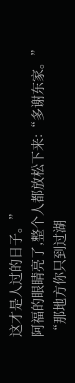这才是人过的日子。”
阿福的眼睛亮了,整个人都放松下来:“多谢东家。”
“那地方你只到过湖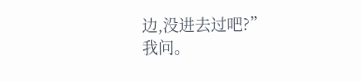边,没进去过吧?”
我问。